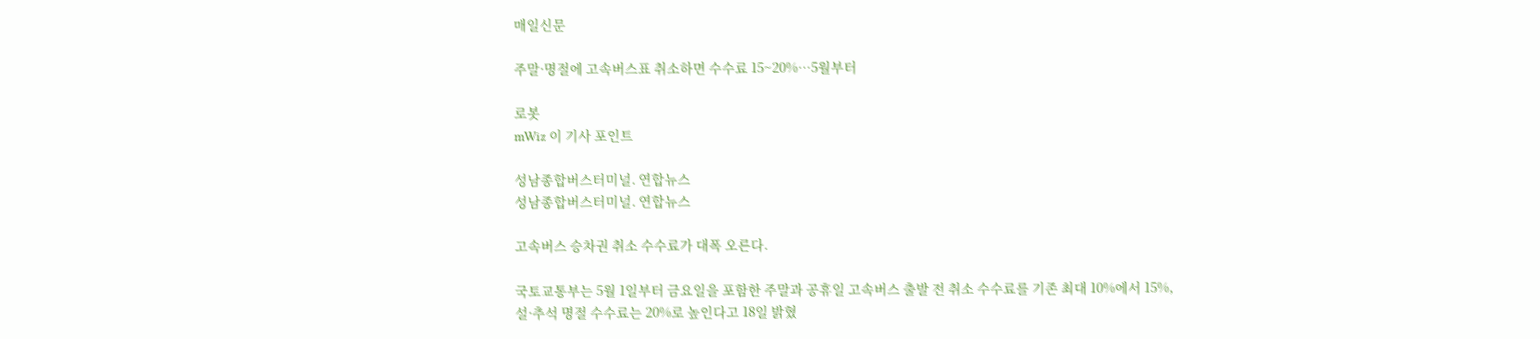매일신문

주말·명절에 고속버스표 취소하면 수수료 15~20%…5월부터

로봇
mWiz 이 기사 포인트

성남종합버스터미널. 연합뉴스
성남종합버스터미널. 연합뉴스

고속버스 승차권 취소 수수료가 대폭 오른다.

국토교통부는 5월 1일부터 금요일을 포함한 주말과 공휴일 고속버스 출발 전 취소 수수료를 기존 최대 10%에서 15%, 설·추석 명절 수수료는 20%로 높인다고 18일 밝혔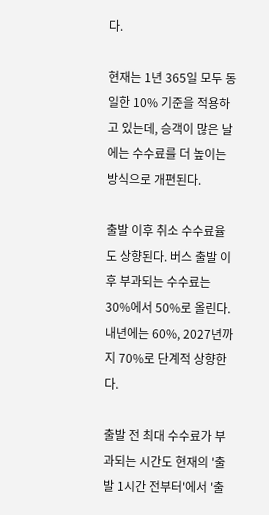다.

현재는 1년 365일 모두 동일한 10% 기준을 적용하고 있는데, 승객이 많은 날에는 수수료를 더 높이는 방식으로 개편된다.

출발 이후 취소 수수료율도 상향된다. 버스 출발 이후 부과되는 수수료는 30%에서 50%로 올린다. 내년에는 60%, 2027년까지 70%로 단계적 상향한다.

출발 전 최대 수수료가 부과되는 시간도 현재의 '출발 1시간 전부터'에서 '출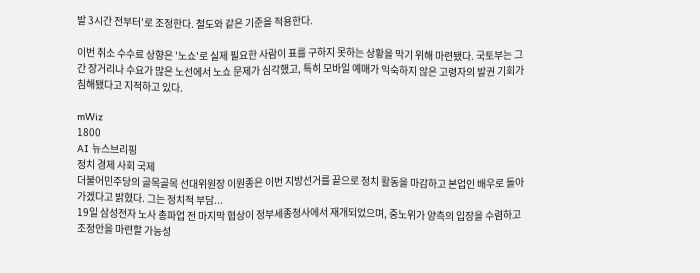발 3시간 전부터'로 조정한다. 철도와 같은 기준을 적용한다.

이번 취소 수수료 상향은 '노쇼'로 실제 필요한 사람이 표를 구하지 못하는 상황을 막기 위해 마련됐다. 국토부는 그간 장거리나 수요가 많은 노선에서 노쇼 문제가 심각했고, 특히 모바일 예매가 익숙하지 않은 고령자의 발권 기회가 침해됐다고 지적하고 있다.

mWiz
1800
AI 뉴스브리핑
정치 경제 사회 국제
더불어민주당의 골목골목 선대위원장 이원종은 이번 지방선거를 끝으로 정치 활동을 마감하고 본업인 배우로 돌아가겠다고 밝혔다. 그는 정치적 부담...
19일 삼성전자 노사 총파업 전 마지막 협상이 정부세종청사에서 재개되었으며, 중노위가 양측의 입장을 수렴하고 조정안을 마련할 가능성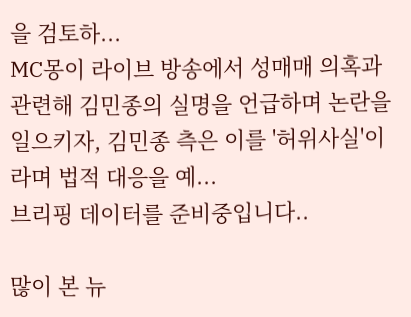을 검토하...
MC몽이 라이브 방송에서 성매매 의혹과 관련해 김민종의 실명을 언급하며 논란을 일으키자, 김민종 측은 이를 '허위사실'이라며 법적 대응을 예...
브리핑 데이터를 준비중입니다..

많이 본 뉴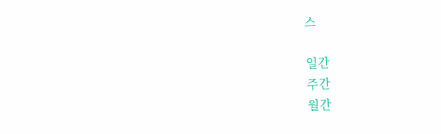스

일간
주간
월간